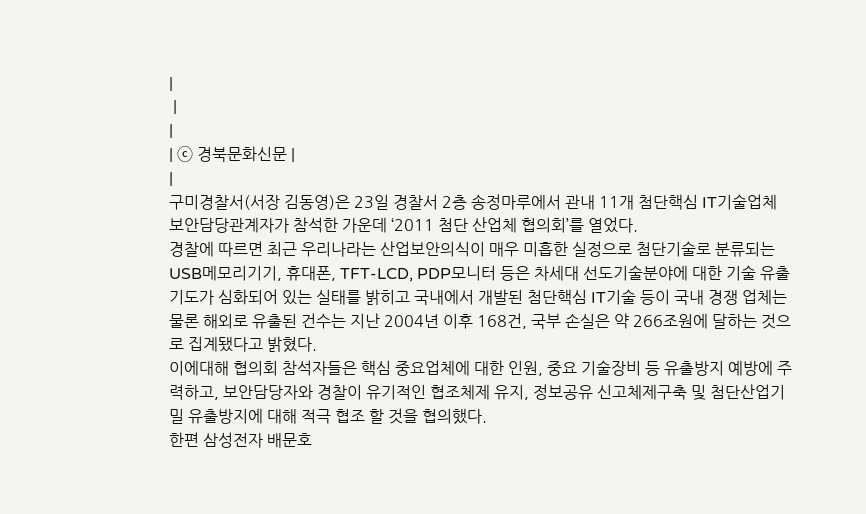|
 |
|
| ⓒ 경북문화신문 |
|
구미경찰서(서장 김동영)은 23일 경찰서 2층 송정마루에서 관내 11개 첨단핵심 IT기술업체 보안담당관계자가 참석한 가운데 ‘2011 첨단 산업체 협의회’를 열었다.
경찰에 따르면 최근 우리나라는 산업보안의식이 매우 미흡한 실정으로 첨단기술로 분류되는 USB메모리기기, 휴대폰, TFT-LCD, PDP모니터 등은 차세대 선도기술분야에 대한 기술 유출기도가 심화되어 있는 실태를 밝히고 국내에서 개발된 첨단핵심 IT기술 등이 국내 경쟁 업체는 물론 해외로 유출된 건수는 지난 2004년 이후 168건, 국부 손실은 약 266조원에 달하는 것으로 집계됐다고 밝혔다.
이에대해 협의회 참석자들은 핵심 중요업체에 대한 인원, 중요 기술장비 등 유출방지 예방에 주력하고, 보안담당자와 경찰이 유기적인 협조체제 유지, 정보공유 신고체제구축 및 첨단산업기밀 유출방지에 대해 적극 협조 할 것을 협의했다.
한편 삼성전자 배문호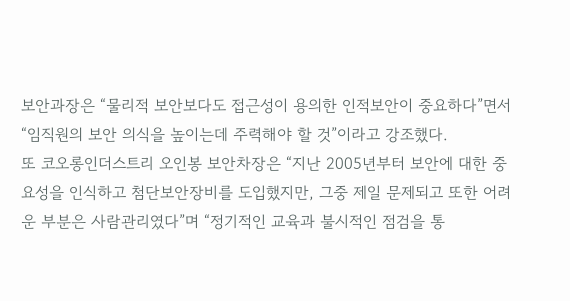보안과장은 “물리적 보안보다도 접근성이 용의한 인적보안이 중요하다”면서 “임직원의 보안 의식을 높이는데 주력해야 할 것”이라고 강조했다.
또 코오롱인더스트리 오인봉 보안차장은 “지난 2005년부터 보안에 대한 중요성을 인식하고 첨단보안장비를 도입했지만, 그중 제일 문제되고 또한 어려운 부분은 사람관리였다”며 “정기적인 교육과 불시적인 점검을 통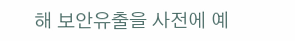해 보안유출을 사전에 예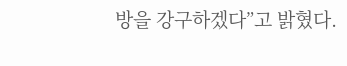방을 강구하겠다”고 밝혔다.